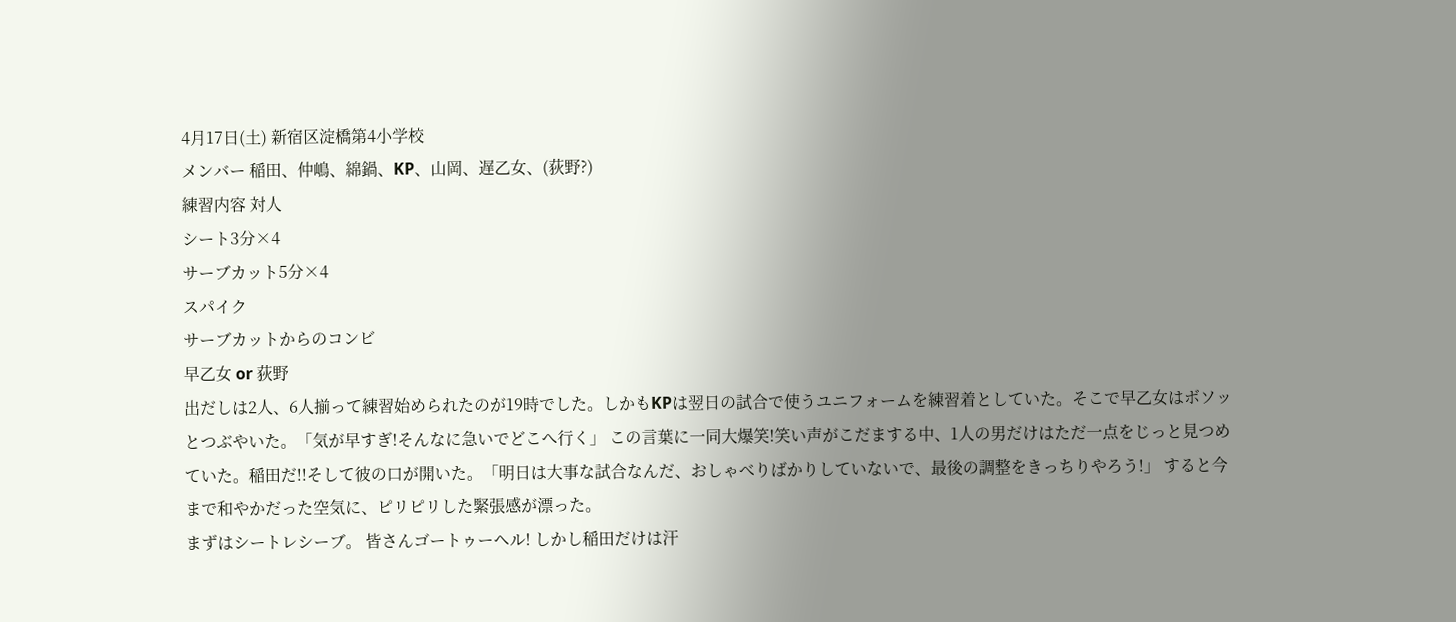4月17日(土) 新宿区淀橋第4小学校
メンバー 稲田、仲嶋、綿鍋、KP、山岡、遅乙女、(荻野?)
練習内容 対人
シート3分×4
サーブカット5分×4
スパイク
サーブカットからのコンビ
早乙女 or 荻野
出だしは2人、6人揃って練習始められたのが19時でした。しかもKPは翌日の試合で使うユニフォームを練習着としていた。そこで早乙女はボソッとつぶやいた。「気が早すぎ!そんなに急いでどこへ行く」 この言葉に一同大爆笑!笑い声がこだまする中、1人の男だけはただ一点をじっと見つめていた。稲田だ!!そして彼の口が開いた。「明日は大事な試合なんだ、おしゃべりばかりしていないで、最後の調整をきっちりやろう!」 すると今まで和やかだった空気に、ピリピリした緊張感が漂った。
まずはシートレシーブ。 皆さんゴートゥーヘル! しかし稲田だけは汗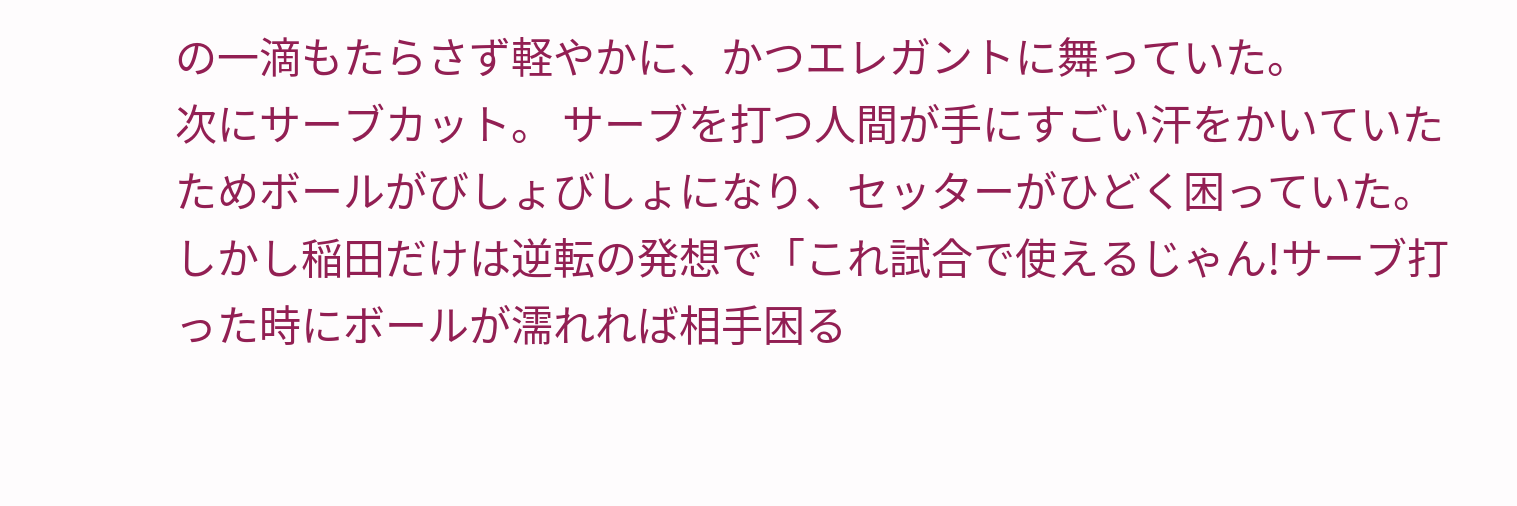の一滴もたらさず軽やかに、かつエレガントに舞っていた。
次にサーブカット。 サーブを打つ人間が手にすごい汗をかいていたためボールがびしょびしょになり、セッターがひどく困っていた。しかし稲田だけは逆転の発想で「これ試合で使えるじゃん!サーブ打った時にボールが濡れれば相手困る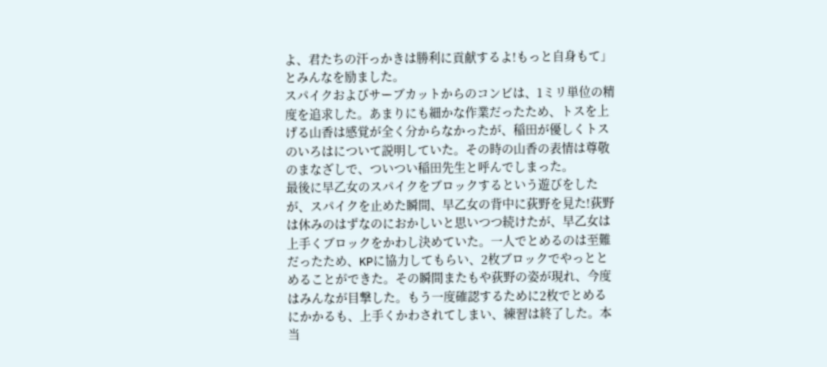よ、君たちの汗っかきは勝利に貢献するよ!もっと自身もて」とみんなを励ました。
スパイクおよびサーブカットからのコンビは、1ミリ単位の精度を追求した。あまりにも細かな作業だったため、トスを上げる山香は感覚が全く分からなかったが、稲田が優しくトスのいろはについて説明していた。その時の山香の表情は尊敬のまなざしで、ついつい稲田先生と呼んでしまった。
最後に早乙女のスパイクをブロックするという遊びをしたが、スパイクを止めた瞬間、早乙女の背中に荻野を見た!荻野は休みのはずなのにおかしいと思いつつ続けたが、早乙女は上手くブロックをかわし決めていた。一人でとめるのは至難だったため、KPに協力してもらい、2枚ブロックでやっととめることができた。その瞬間またもや荻野の姿が現れ、今度はみんなが目撃した。もう一度確認するために2枚でとめるにかかるも、上手くかわされてしまい、練習は終了した。本当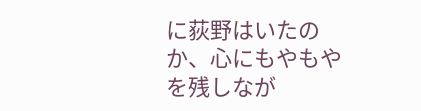に荻野はいたのか、心にもやもやを残しなが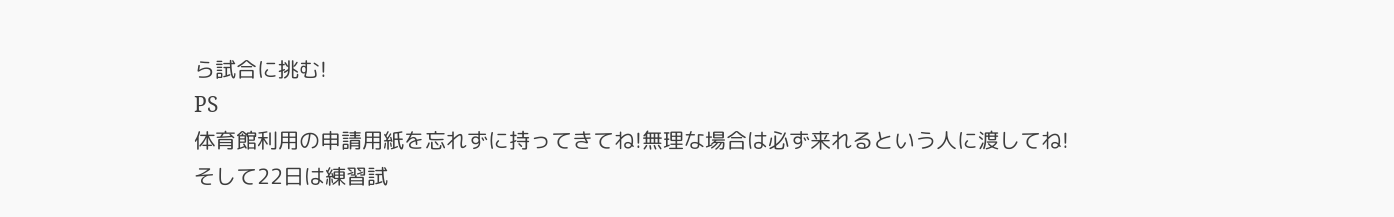ら試合に挑む!
PS
体育館利用の申請用紙を忘れずに持ってきてね!無理な場合は必ず来れるという人に渡してね!
そして22日は練習試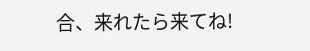合、来れたら来てね!